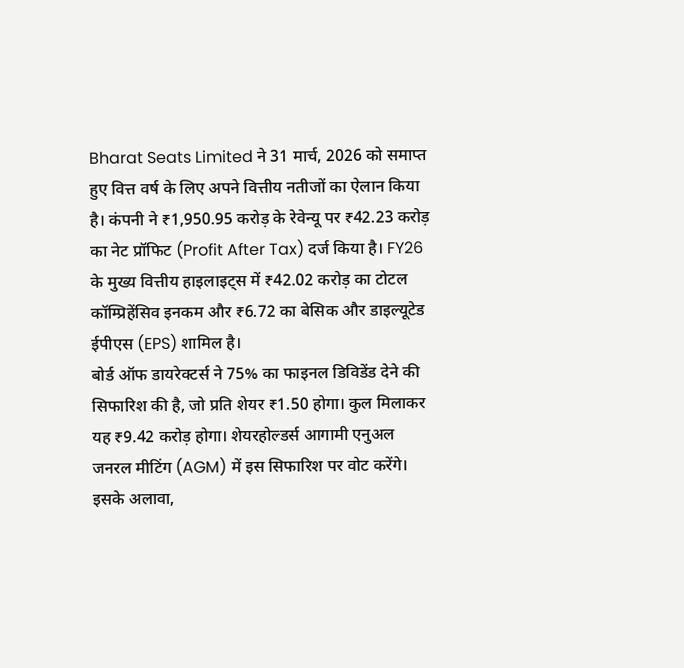Bharat Seats Limited ने 31 मार्च, 2026 को समाप्त हुए वित्त वर्ष के लिए अपने वित्तीय नतीजों का ऐलान किया है। कंपनी ने ₹1,950.95 करोड़ के रेवेन्यू पर ₹42.23 करोड़ का नेट प्रॉफिट (Profit After Tax) दर्ज किया है। FY26 के मुख्य वित्तीय हाइलाइट्स में ₹42.02 करोड़ का टोटल कॉम्प्रिहेंसिव इनकम और ₹6.72 का बेसिक और डाइल्यूटेड ईपीएस (EPS) शामिल है।
बोर्ड ऑफ डायरेक्टर्स ने 75% का फाइनल डिविडेंड देने की सिफारिश की है, जो प्रति शेयर ₹1.50 होगा। कुल मिलाकर यह ₹9.42 करोड़ होगा। शेयरहोल्डर्स आगामी एनुअल जनरल मीटिंग (AGM) में इस सिफारिश पर वोट करेंगे। इसके अलावा,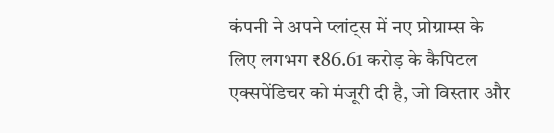कंपनी ने अपने प्लांट्स में नए प्रोग्राम्स के लिए लगभग ₹86.61 करोड़ के कैपिटल एक्सपेंडिचर को मंजूरी दी है, जो विस्तार और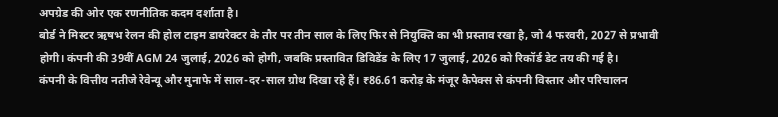अपग्रेड की ओर एक रणनीतिक कदम दर्शाता है।
बोर्ड ने मिस्टर ऋषभ रेलन की होल टाइम डायरेक्टर के तौर पर तीन साल के लिए फिर से नियुक्ति का भी प्रस्ताव रखा है, जो 4 फरवरी, 2027 से प्रभावी होगी। कंपनी की 39वीं AGM 24 जुलाई, 2026 को होगी, जबकि प्रस्तावित डिविडेंड के लिए 17 जुलाई, 2026 को रिकॉर्ड डेट तय की गई है।
कंपनी के वित्तीय नतीजे रेवेन्यू और मुनाफे में साल-दर-साल ग्रोथ दिखा रहे हैं। ₹86.61 करोड़ के मंजूर कैपेक्स से कंपनी विस्तार और परिचालन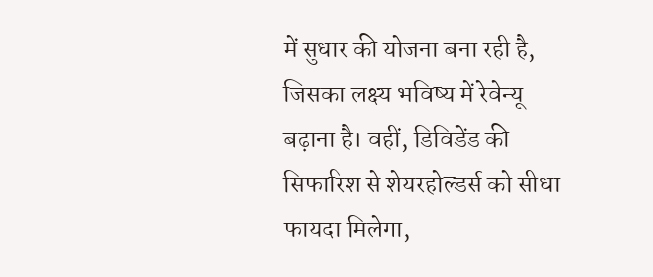में सुधार की योजना बना रही है, जिसका लक्ष्य भविष्य में रेवेन्यू बढ़ाना है। वहीं, डिविडेंड की सिफारिश से शेयरहोल्डर्स को सीधा फायदा मिलेगा,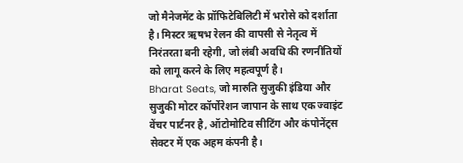जो मैनेजमेंट के प्रॉफिटेबिलिटी में भरोसे को दर्शाता है। मिस्टर ऋषभ रेलन की वापसी से नेतृत्व में निरंतरता बनी रहेगी, जो लंबी अवधि की रणनीतियों को लागू करने के लिए महत्वपूर्ण है।
Bharat Seats, जो मारुति सुजुकी इंडिया और सुजुकी मोटर कॉर्पोरेशन जापान के साथ एक ज्वाइंट वेंचर पार्टनर है, ऑटोमोटिव सीटिंग और कंपोनेंट्स सेक्टर में एक अहम कंपनी है।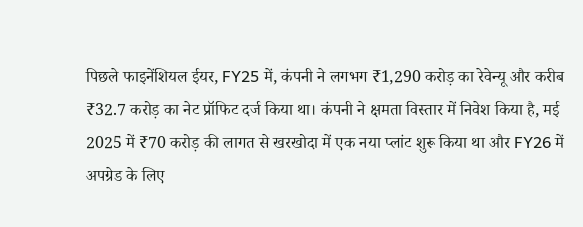पिछले फाइनेंशियल ईयर, FY25 में, कंपनी ने लगभग ₹1,290 करोड़ का रेवेन्यू और करीब ₹32.7 करोड़ का नेट प्रॉफिट दर्ज किया था। कंपनी ने क्षमता विस्तार में निवेश किया है, मई 2025 में ₹70 करोड़ की लागत से खरखोदा में एक नया प्लांट शुरू किया था और FY26 में अपग्रेड के लिए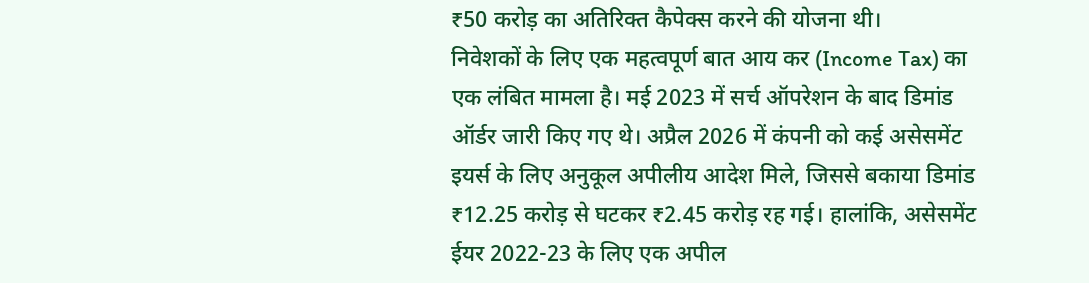₹50 करोड़ का अतिरिक्त कैपेक्स करने की योजना थी।
निवेशकों के लिए एक महत्वपूर्ण बात आय कर (Income Tax) का एक लंबित मामला है। मई 2023 में सर्च ऑपरेशन के बाद डिमांड ऑर्डर जारी किए गए थे। अप्रैल 2026 में कंपनी को कई असेसमेंट इयर्स के लिए अनुकूल अपीलीय आदेश मिले, जिससे बकाया डिमांड ₹12.25 करोड़ से घटकर ₹2.45 करोड़ रह गई। हालांकि, असेसमेंट ईयर 2022-23 के लिए एक अपील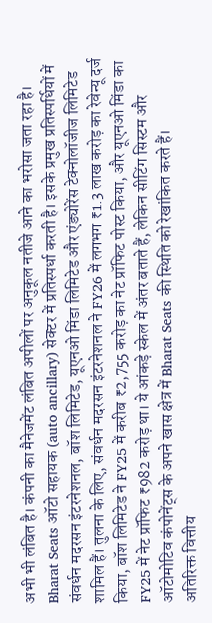अभी भी लंबित है। कंपनी का मैनेजमेंट लंबित अपीलों पर अनुकूल नतीजे आने का भरोसा जता रहा है।
Bharat Seats ऑटो सहायक (auto ancillary) सेक्टर में प्रतिस्पर्धा करती है। इसके प्रमुख प्रतिस्पर्धियों में संवर्धन मदरसन इंटरनेशनल, बॉश लिमिटेड, यूएनओ मिंडा लिमिटेड और एंड्योरेंस टेक्नोलॉजीज लिमिटेड शामिल हैं। तुलना के लिए, संवर्धन मदरसन इंटरनेशनल ने FY26 में लगभग ₹1.3 लाख करोड़ का रेवेन्यू दर्ज किया, बॉश लिमिटेड ने FY25 में करीब ₹2,755 करोड़ का नेट प्रॉफिट पोस्ट किया, और यूएनओ मिंडा का FY25 में नेट प्रॉफिट ₹982 करोड़ था। ये आंकड़े स्केल में अंतर बताते हैं, लेकिन सीटिंग सिस्टम और ऑटोमोटिव कंपोनेंट्स के अपने खास क्षेत्र में Bharat Seats की स्थिति को रेखांकित करते हैं।
अतिरिक्त वित्तीय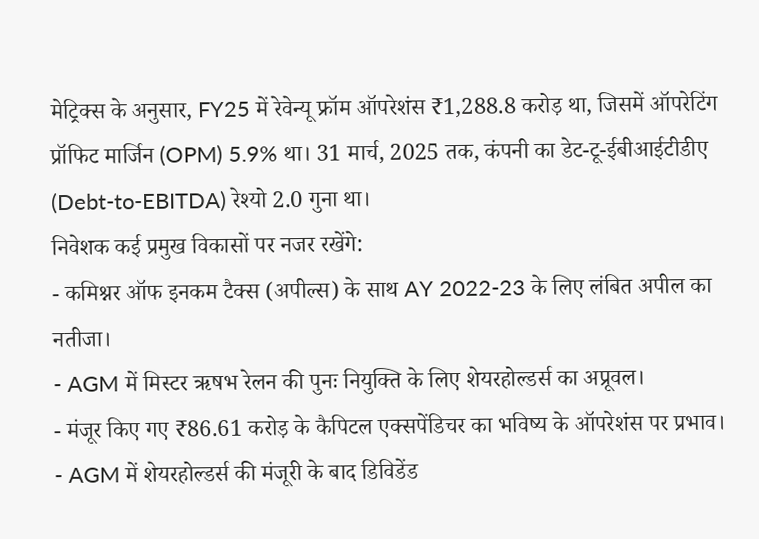मेट्रिक्स के अनुसार, FY25 में रेवेन्यू फ्रॉम ऑपरेशंस ₹1,288.8 करोड़ था, जिसमें ऑपरेटिंग प्रॉफिट मार्जिन (OPM) 5.9% था। 31 मार्च, 2025 तक, कंपनी का डेट-टू-ईबीआईटीडीए (Debt-to-EBITDA) रेश्यो 2.0 गुना था।
निवेशक कई प्रमुख विकासों पर नजर रखेंगे:
- कमिश्नर ऑफ इनकम टैक्स (अपील्स) के साथ AY 2022-23 के लिए लंबित अपील का नतीजा।
- AGM में मिस्टर ऋषभ रेलन की पुनः नियुक्ति के लिए शेयरहोल्डर्स का अप्रूवल।
- मंजूर किए गए ₹86.61 करोड़ के कैपिटल एक्सपेंडिचर का भविष्य के ऑपरेशंस पर प्रभाव।
- AGM में शेयरहोल्डर्स की मंजूरी के बाद डिविडेंड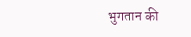भुगतान की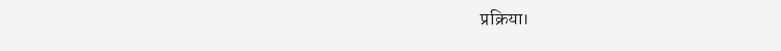प्रक्रिया।